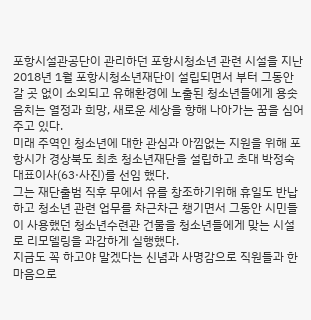포항시설관공단이 관리하던 포항시청소년 관련 시설을 지난 2018년 1월 포항시청소년재단이 설립되면서 부터 그동안 갈 곳 없이 소외되고 유해환경에 노출된 청소년들에게 용솟음치는 열정과 희망, 새로운 세상을 향해 나아가는 꿈을 심어주고 있다.
미래 주역인 청소년에 대한 관심과 아낌없는 지원을 위해 포항시가 경상북도 최초 청소년재단을 설립하고 초대 박정숙 대표이사(63·사진)를 선임 했다.
그는 재단출범 직후 무에서 유를 창조하기위해 휴일도 반납하고 청소년 관련 업무를 차근차근 챙기면서 그동안 시민들이 사용했던 청소년수련관 건물을 청소년들에게 맞는 시설로 리모델링을 과감하게 실행했다.
지금도 꼭 하고야 말겠다는 신념과 사명감으로 직원들과 한마음으로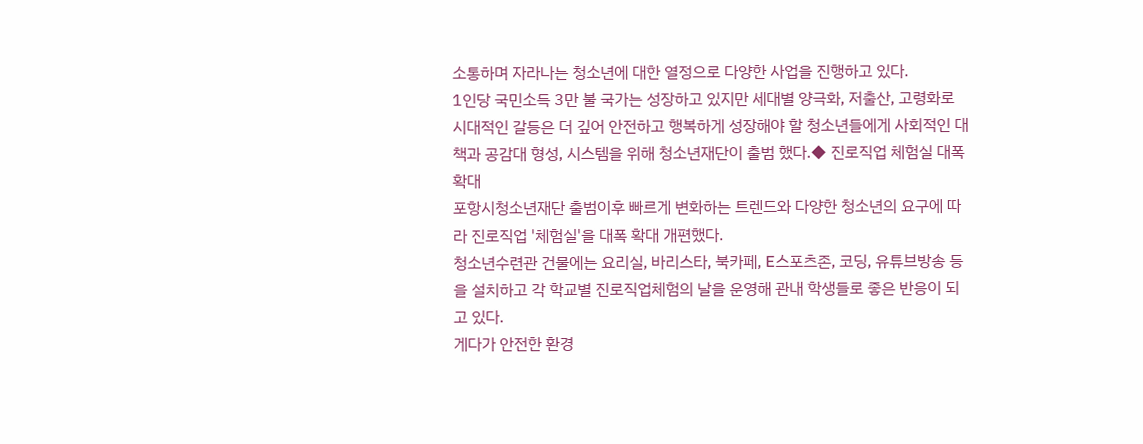소통하며 자라나는 청소년에 대한 열정으로 다양한 사업을 진행하고 있다.
1인당 국민소득 3만 불 국가는 성장하고 있지만 세대별 양극화, 저출산, 고령화로 시대적인 갈등은 더 깊어 안전하고 행복하게 성장해야 할 청소년들에게 사회적인 대책과 공감대 형성, 시스템을 위해 청소년재단이 출범 했다.◆ 진로직업 체험실 대폭확대
포항시청소년재단 출범이후 빠르게 변화하는 트렌드와 다양한 청소년의 요구에 따라 진로직업 '체험실'을 대폭 확대 개편했다.
청소년수련관 건물에는 요리실, 바리스타, 북카페, E스포츠존, 코딩, 유튜브방송 등을 설치하고 각 학교별 진로직업체험의 날을 운영해 관내 학생들로 좋은 반응이 되고 있다.
게다가 안전한 환경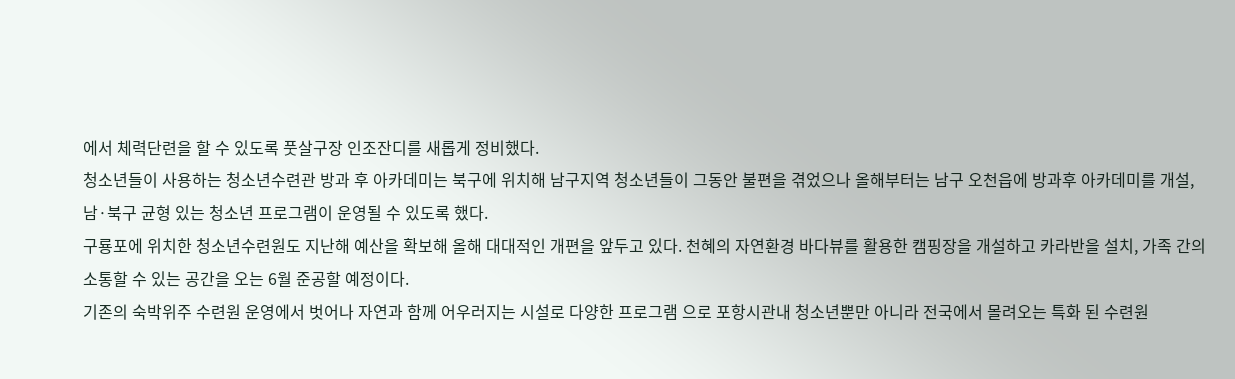에서 체력단련을 할 수 있도록 풋살구장 인조잔디를 새롭게 정비했다.
청소년들이 사용하는 청소년수련관 방과 후 아카데미는 북구에 위치해 남구지역 청소년들이 그동안 불편을 겪었으나 올해부터는 남구 오천읍에 방과후 아카데미를 개설, 남·북구 균형 있는 청소년 프로그램이 운영될 수 있도록 했다.
구룡포에 위치한 청소년수련원도 지난해 예산을 확보해 올해 대대적인 개편을 앞두고 있다. 천혜의 자연환경 바다뷰를 활용한 캠핑장을 개설하고 카라반을 설치, 가족 간의 소통할 수 있는 공간을 오는 6월 준공할 예정이다.
기존의 숙박위주 수련원 운영에서 벗어나 자연과 함께 어우러지는 시설로 다양한 프로그램 으로 포항시관내 청소년뿐만 아니라 전국에서 몰려오는 특화 된 수련원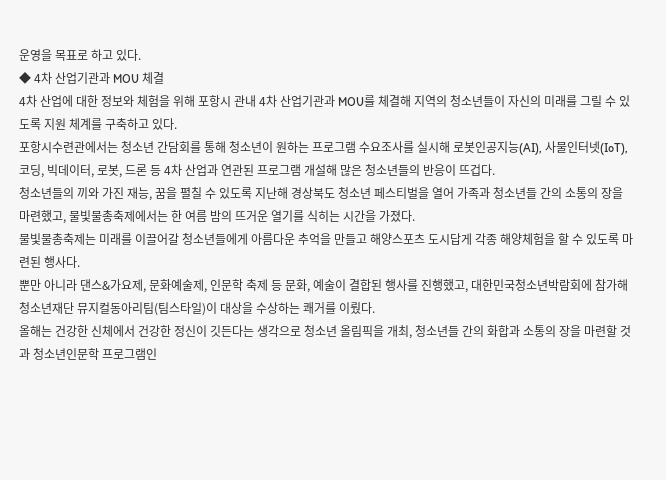운영을 목표로 하고 있다.
◆ 4차 산업기관과 MOU 체결
4차 산업에 대한 정보와 체험을 위해 포항시 관내 4차 산업기관과 MOU를 체결해 지역의 청소년들이 자신의 미래를 그릴 수 있도록 지원 체계를 구축하고 있다.
포항시수련관에서는 청소년 간담회를 통해 청소년이 원하는 프로그램 수요조사를 실시해 로봇인공지능(AI), 사물인터넷(IoT), 코딩, 빅데이터, 로봇, 드론 등 4차 산업과 연관된 프로그램 개설해 많은 청소년들의 반응이 뜨겁다.
청소년들의 끼와 가진 재능, 꿈을 펼칠 수 있도록 지난해 경상북도 청소년 페스티벌을 열어 가족과 청소년들 간의 소통의 장을 마련했고, 물빛물총축제에서는 한 여름 밤의 뜨거운 열기를 식히는 시간을 가졌다.
물빛물총축제는 미래를 이끌어갈 청소년들에게 아름다운 추억을 만들고 해양스포츠 도시답게 각종 해양체험을 할 수 있도록 마련된 행사다.
뿐만 아니라 댄스&가요제, 문화예술제, 인문학 축제 등 문화, 예술이 결합된 행사를 진행했고, 대한민국청소년박람회에 참가해 청소년재단 뮤지컬동아리팀(팀스타일)이 대상을 수상하는 쾌거를 이뤘다.
올해는 건강한 신체에서 건강한 정신이 깃든다는 생각으로 청소년 올림픽을 개최, 청소년들 간의 화합과 소통의 장을 마련할 것과 청소년인문학 프로그램인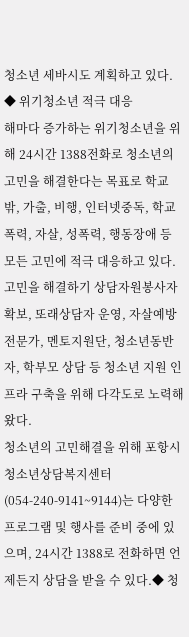청소년 세바시도 계획하고 있다.
◆ 위기청소년 적극 대응
해마다 증가하는 위기청소년을 위해 24시간 1388전화로 청소년의 고민을 해결한다는 목표로 학교 밖, 가출, 비행, 인터넷중독, 학교폭력, 자살, 성폭력, 행동장애 등 모든 고민에 적극 대응하고 있다.
고민을 해결하기 상담자원봉사자 확보, 또래상담자 운영, 자살예방 전문가, 멘토지원단, 청소년동반자, 학부모 상담 등 청소년 지원 인프라 구축을 위해 다각도로 노력해 왔다.
청소년의 고민해결을 위해 포항시청소년상담복지센터(054-240-9141~9144)는 다양한 프로그램 및 행사를 준비 중에 있으며, 24시간 1388로 전화하면 언제든지 상담을 받을 수 있다.◆ 청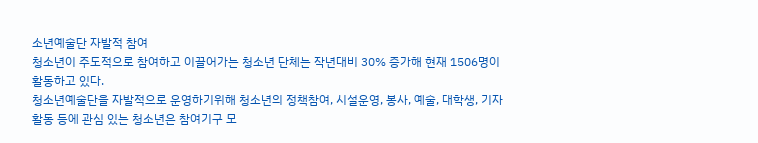소년예술단 자발적 참여
청소년이 주도적으로 참여하고 이끌어가는 청소년 단체는 작년대비 30% 증가해 현재 1506명이 활동하고 있다.
청소년예술단을 자발적으로 운영하기위해 청소년의 정책참여, 시설운영, 봉사, 예술, 대학생, 기자활동 등에 관심 있는 청소년은 참여기구 모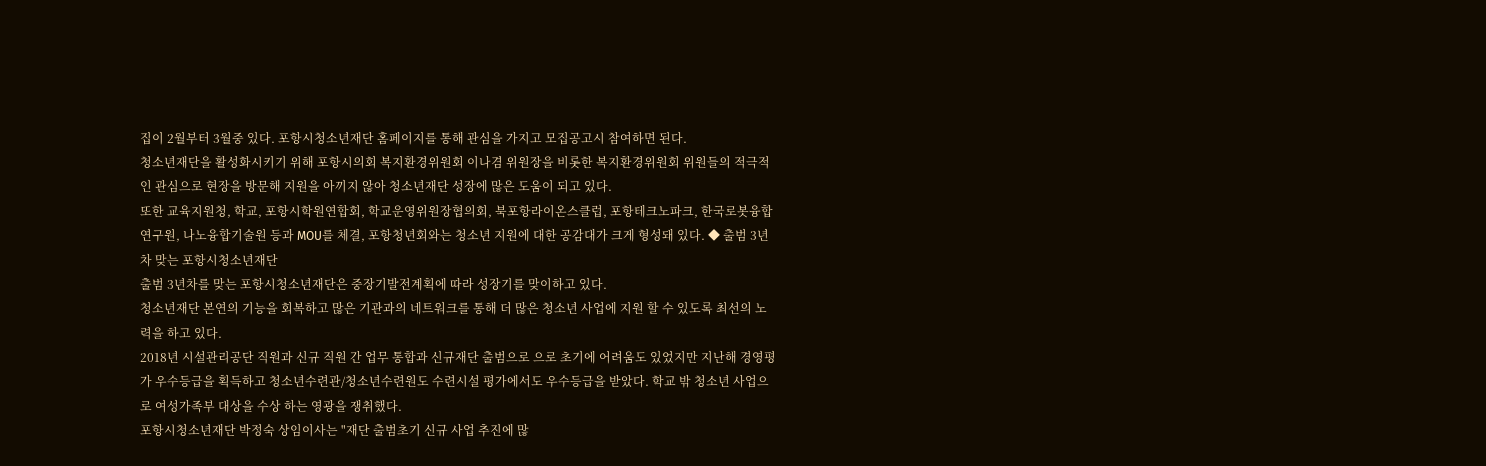집이 2월부터 3월중 있다. 포항시청소년재단 홈페이지를 통해 관심을 가지고 모집공고시 참여하면 된다.
청소년재단을 활성화시키기 위해 포항시의회 복지환경위원회 이나겸 위원장을 비롯한 복지환경위원회 위원들의 적극적인 관심으로 현장을 방문해 지원을 아끼지 않아 청소년재단 성장에 많은 도움이 되고 있다.
또한 교육지원청, 학교, 포항시학원연합회, 학교운영위원장협의회, 북포항라이온스클럽, 포항테크노파크, 한국로봇융합연구원, 나노융합기술원 등과 MOU를 체결, 포항청년회와는 청소년 지원에 대한 공감대가 크게 형성돼 있다. ◆ 출범 3년차 맞는 포항시청소년재단
출범 3년차를 맞는 포항시청소년재단은 중장기발전계획에 따라 성장기를 맞이하고 있다.
청소년재단 본연의 기능을 회복하고 많은 기관과의 네트워크를 통해 더 많은 청소년 사업에 지원 할 수 있도록 최선의 노력을 하고 있다.
2018년 시설관리공단 직원과 신규 직원 간 업무 통합과 신규재단 출범으로 으로 초기에 어려움도 있었지만 지난해 경영평가 우수등급을 획득하고 청소년수련관/청소년수련원도 수련시설 평가에서도 우수등급을 받았다. 학교 밖 청소년 사업으로 여성가족부 대상을 수상 하는 영광을 쟁취했다.
포항시청소년재단 박정숙 상임이사는 "재단 출범초기 신규 사업 추진에 많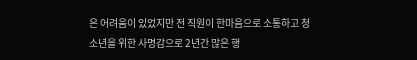은 어려움이 있었지만 전 직원이 한마음으로 소통하고 청소년을 위한 사명감으로 2년간 많은 행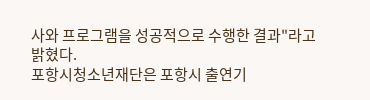사와 프로그램을 성공적으로 수행한 결과"라고 밝혔다.
포항시청소년재단은 포항시 출연기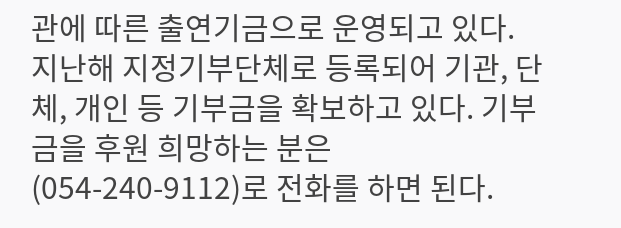관에 따른 출연기금으로 운영되고 있다.
지난해 지정기부단체로 등록되어 기관, 단체, 개인 등 기부금을 확보하고 있다. 기부금을 후원 희망하는 분은 (054-240-9112)로 전화를 하면 된다.